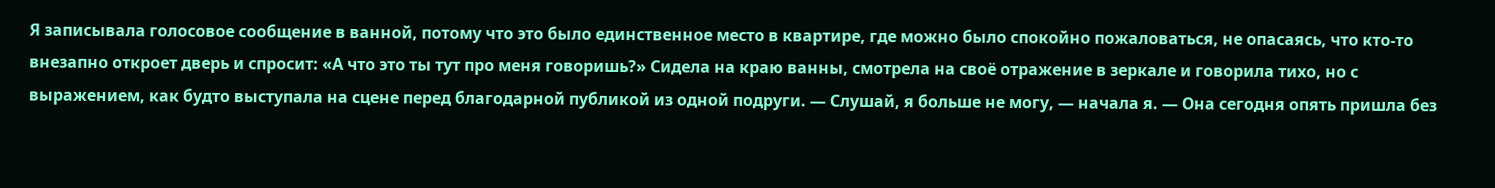Я записывала голосовое сообщение в ванной, потому что это было единственное место в квартире, где можно было спокойно пожаловаться, не опасаясь, что кто-то внезапно откроет дверь и спросит: «А что это ты тут про меня говоришь?» Сидела на краю ванны, смотрела на своё отражение в зеркале и говорила тихо, но с выражением, как будто выступала на сцене перед благодарной публикой из одной подруги. — Слушай, я больше не могу, — начала я. — Она сегодня опять пришла без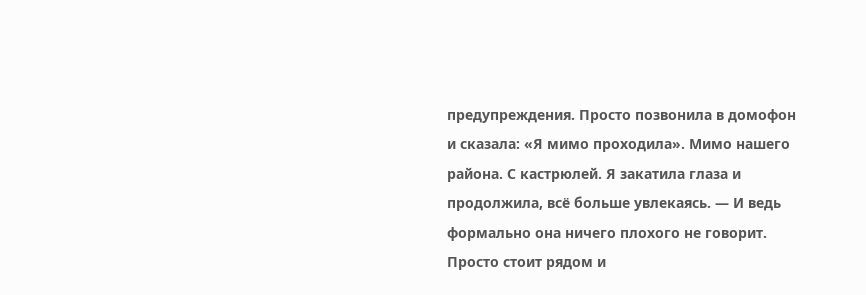предупреждения. Просто позвонила в домофон и сказала: «Я мимо проходила». Мимо нашего района. С кастрюлей. Я закатила глаза и продолжила, всё больше увлекаясь. — И ведь формально она ничего плохого не говорит. Просто стоит рядом и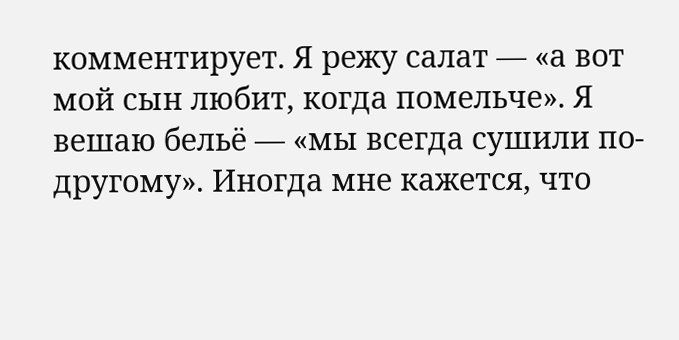комментирует. Я режу салат — «а вот мой сын любит, когда помельче». Я вешаю бельё — «мы всегда сушили по-другому». Иногда мне кажется, что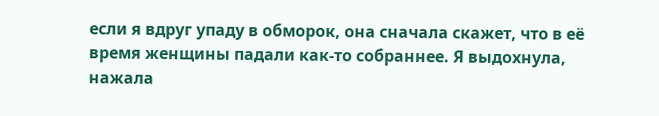если я вдруг упаду в обморок, она сначала скажет, что в её время женщины падали как-то собраннее. Я выдохнула, нажала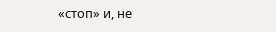«стоп» и, не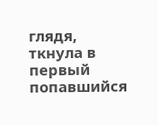глядя, ткнула в первый попавшийся